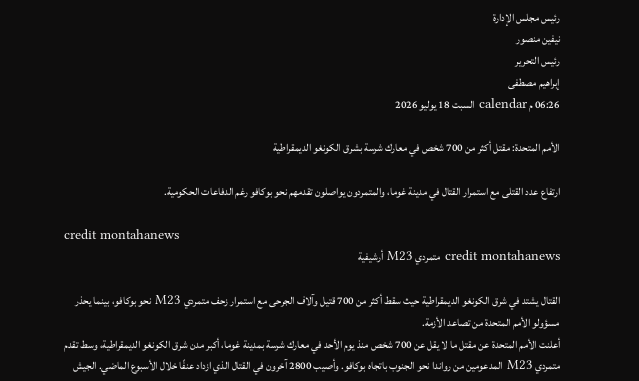رئيس مجلس الإدارة
نيفين منصور
رئيس التحرير
إبراهيم مصطفى
06:26 م calendar السبت 18 يوليو 2026

الأمم المتحدة: مقتل أكثر من 700 شخص في معارك شرسة بشرق الكونغو الديمقراطية

ارتفاع عدد القتلى مع استمرار القتال في مدينة غوما، والمتمردون يواصلون تقدمهم نحو بوكافو رغم الدفاعات الحكومية.

credit montahanews
credit montahanews متمردي M23 أرشيفية

القتال يشتد في شرق الكونغو الديمقراطية حيث سقط أكثر من 700 قتيل وآلاف الجرحى مع استمرار زحف متمردي M23 نحو بوكافو، بينما يحذر مسؤولو الأمم المتحدة من تصاعد الأزمة.
أعلنت الأمم المتحدة عن مقتل ما لا يقل عن 700 شخص منذ يوم الأحد في معارك شرسة بمدينة غوما، أكبر مدن شرق الكونغو الديمقراطية، وسط تقدم متمردي M23 المدعومين من رواندا نحو الجنوب باتجاه بوكافو. وأصيب 2800 آخرون في القتال الذي ازداد عنفًا خلال الأسبوع الماضي. الجيش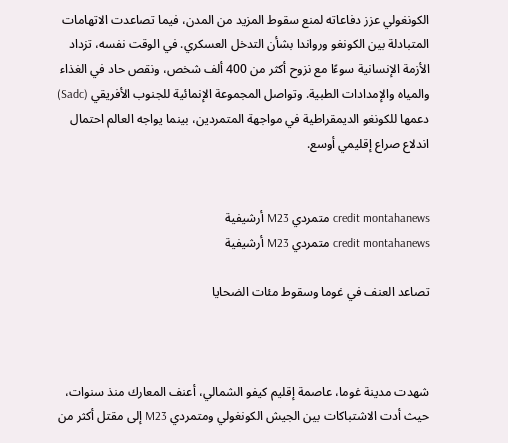الكونغولي عزز دفاعاته لمنع سقوط المزيد من المدن، فيما تصاعدت الاتهامات المتبادلة بين الكونغو ورواندا بشأن التدخل العسكري. في الوقت نفسه، تزداد الأزمة الإنسانية سوءًا مع نزوح أكثر من 400 ألف شخص، ونقص حاد في الغذاء والمياه والإمدادات الطبية. وتواصل المجموعة الإنمائية للجنوب الأفريقي (Sadc) دعمها للكونغو الديمقراطية في مواجهة المتمردين، بينما يواجه العالم احتمال اندلاع صراع إقليمي أوسع.


credit montahanews متمردي M23 أرشيفية
credit montahanews متمردي M23 أرشيفية

تصاعد العنف في غوما وسقوط مئات الضحايا



شهدت مدينة غوما، عاصمة إقليم كيفو الشمالي، أعنف المعارك منذ سنوات، حيث أدت الاشتباكات بين الجيش الكونغولي ومتمردي M23 إلى مقتل أكثر من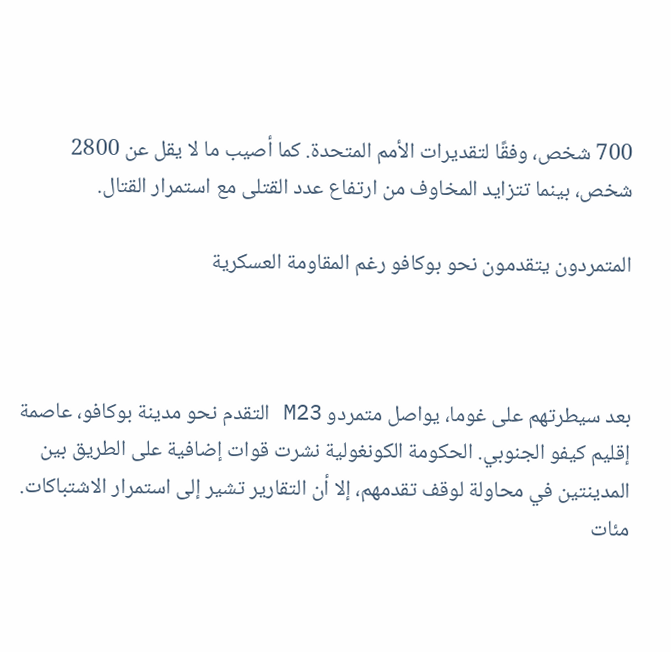700 شخص، وفقًا لتقديرات الأمم المتحدة. كما أصيب ما لا يقل عن 2800 شخص، بينما تتزايد المخاوف من ارتفاع عدد القتلى مع استمرار القتال.

المتمردون يتقدمون نحو بوكافو رغم المقاومة العسكرية



بعد سيطرتهم على غوما، يواصل متمردو M23 التقدم نحو مدينة بوكافو، عاصمة إقليم كيفو الجنوبي. الحكومة الكونغولية نشرت قوات إضافية على الطريق بين المدينتين في محاولة لوقف تقدمهم، إلا أن التقارير تشير إلى استمرار الاشتباكات. مئات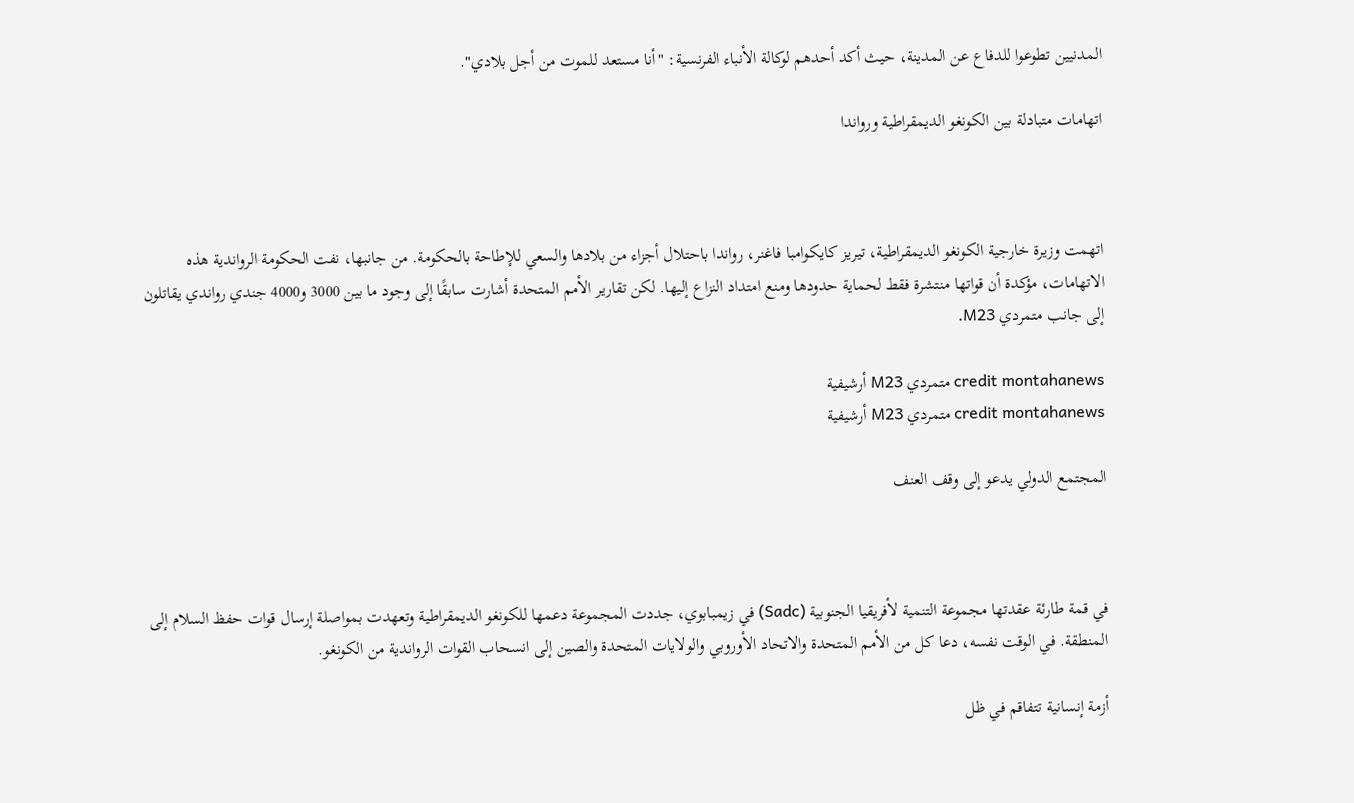المدنيين تطوعوا للدفاع عن المدينة، حيث أكد أحدهم لوكالة الأنباء الفرنسية: "أنا مستعد للموت من أجل بلادي".

اتهامات متبادلة بين الكونغو الديمقراطية ورواندا



اتهمت وزيرة خارجية الكونغو الديمقراطية، تيريز كايكوامبا فاغنر، رواندا باحتلال أجزاء من بلادها والسعي للإطاحة بالحكومة. من جانبها، نفت الحكومة الرواندية هذه الاتهامات، مؤكدة أن قواتها منتشرة فقط لحماية حدودها ومنع امتداد النزاع إليها. لكن تقارير الأمم المتحدة أشارت سابقًا إلى وجود ما بين 3000 و4000 جندي رواندي يقاتلون إلى جانب متمردي M23.

credit montahanews متمردي M23 أرشيفية
credit montahanews متمردي M23 أرشيفية

المجتمع الدولي يدعو إلى وقف العنف



في قمة طارئة عقدتها مجموعة التنمية لأفريقيا الجنوبية (Sadc) في زيمبابوي، جددت المجموعة دعمها للكونغو الديمقراطية وتعهدت بمواصلة إرسال قوات حفظ السلام إلى المنطقة. في الوقت نفسه، دعا كل من الأمم المتحدة والاتحاد الأوروبي والولايات المتحدة والصين إلى انسحاب القوات الرواندية من الكونغو.

أزمة إنسانية تتفاقم في ظل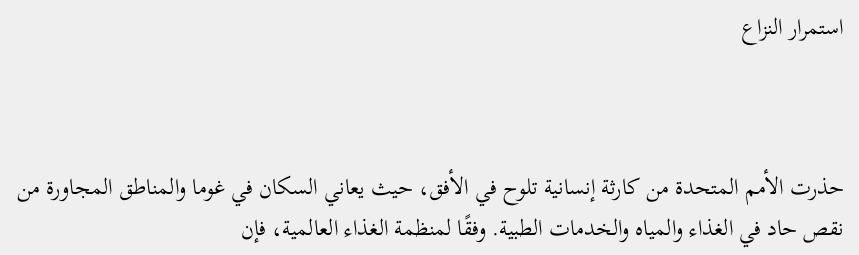استمرار النزاع



حذرت الأمم المتحدة من كارثة إنسانية تلوح في الأفق، حيث يعاني السكان في غوما والمناطق المجاورة من نقص حاد في الغذاء والمياه والخدمات الطبية. وفقًا لمنظمة الغذاء العالمية، فإن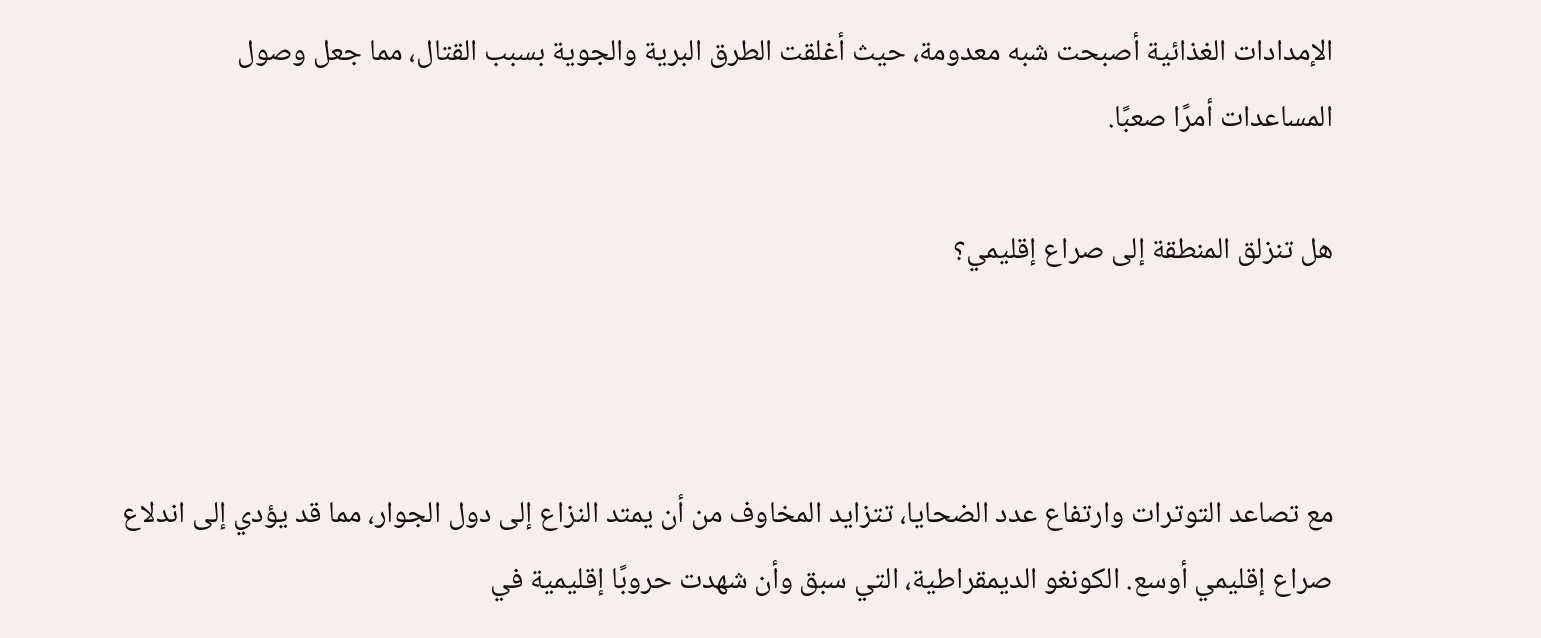الإمدادات الغذائية أصبحت شبه معدومة، حيث أغلقت الطرق البرية والجوية بسبب القتال، مما جعل وصول المساعدات أمرًا صعبًا.

هل تنزلق المنطقة إلى صراع إقليمي؟



مع تصاعد التوترات وارتفاع عدد الضحايا، تتزايد المخاوف من أن يمتد النزاع إلى دول الجوار، مما قد يؤدي إلى اندلاع صراع إقليمي أوسع. الكونغو الديمقراطية، التي سبق وأن شهدت حروبًا إقليمية في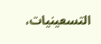التسعينيات،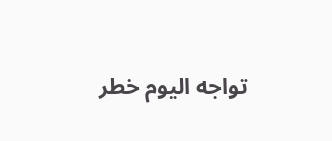تواجه اليوم خطر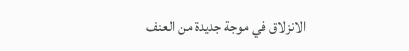الانزلاق في موجة جديدة من العنف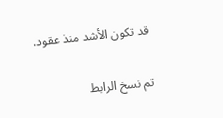قد تكون الأشد منذ عقود.

تم نسخ الرابط